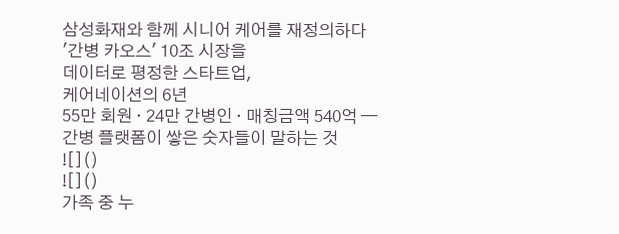삼성화재와 함께 시니어 케어를 재정의하다
'간병 카오스' 10조 시장을
데이터로 평정한 스타트업,
케어네이션의 6년
55만 회원 · 24만 간병인 · 매칭금액 540억 — 간병 플랫폼이 쌓은 숫자들이 말하는 것
![]()
![]()
가족 중 누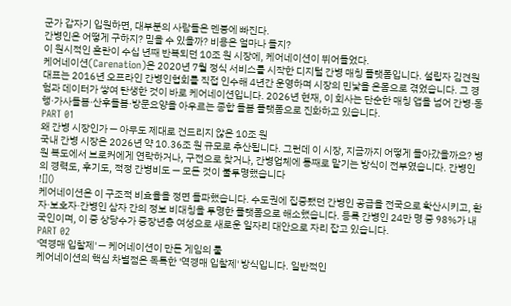군가 갑자기 입원하면, 대부분의 사람들은 멘붕에 빠진다.
간병인은 어떻게 구하지? 믿을 수 있을까? 비용은 얼마나 들지?
이 원시적인 혼란이 수십 년째 반복되던 10조 원 시장에, 케어네이션이 뛰어들었다.
케어네이션(Carenation)은 2020년 7월 정식 서비스를 시작한 디지털 간병 매칭 플랫폼입니다. 설립자 김견원 대표는 2016년 오프라인 간병인협회를 직접 인수해 4년간 운영하며 시장의 민낯을 온몸으로 겪었습니다. 그 경험과 데이터가 쌓여 탄생한 것이 바로 케어네이션입니다. 2026년 현재, 이 회사는 단순한 매칭 앱을 넘어 간병·동행·가사돌봄·산후돌봄·방문요양을 아우르는 종합 돌봄 플랫폼으로 진화하고 있습니다.
PART 01
왜 간병 시장인가 — 아무도 제대로 건드리지 않은 10조 원
국내 간병 시장은 2026년 약 10.36조 원 규모로 추산됩니다. 그런데 이 시장, 지금까지 어떻게 돌아갔을까요? 병원 복도에서 브로커에게 연락하거나, 구전으로 찾거나, 간병업체에 통째로 맡기는 방식이 전부였습니다. 간병인의 경력도, 후기도, 적정 간병비도 — 모든 것이 불투명했습니다
![]()
케어네이션은 이 구조적 비효율을 정면 돌파했습니다. 수도권에 집중됐던 간병인 공급을 전국으로 확산시키고, 환자·보호자·간병인 삼자 간의 정보 비대칭을 투명한 플랫폼으로 해소했습니다. 등록 간병인 24만 명 중 98%가 내국인이며, 이 중 상당수가 중장년층 여성으로 새로운 일자리 대안으로 자리 잡고 있습니다.
PART 02
'역경매 입찰제' — 케어네이션이 만든 게임의 룰
케어네이션의 핵심 차별점은 독특한 '역경매 입찰제' 방식입니다. 일반적인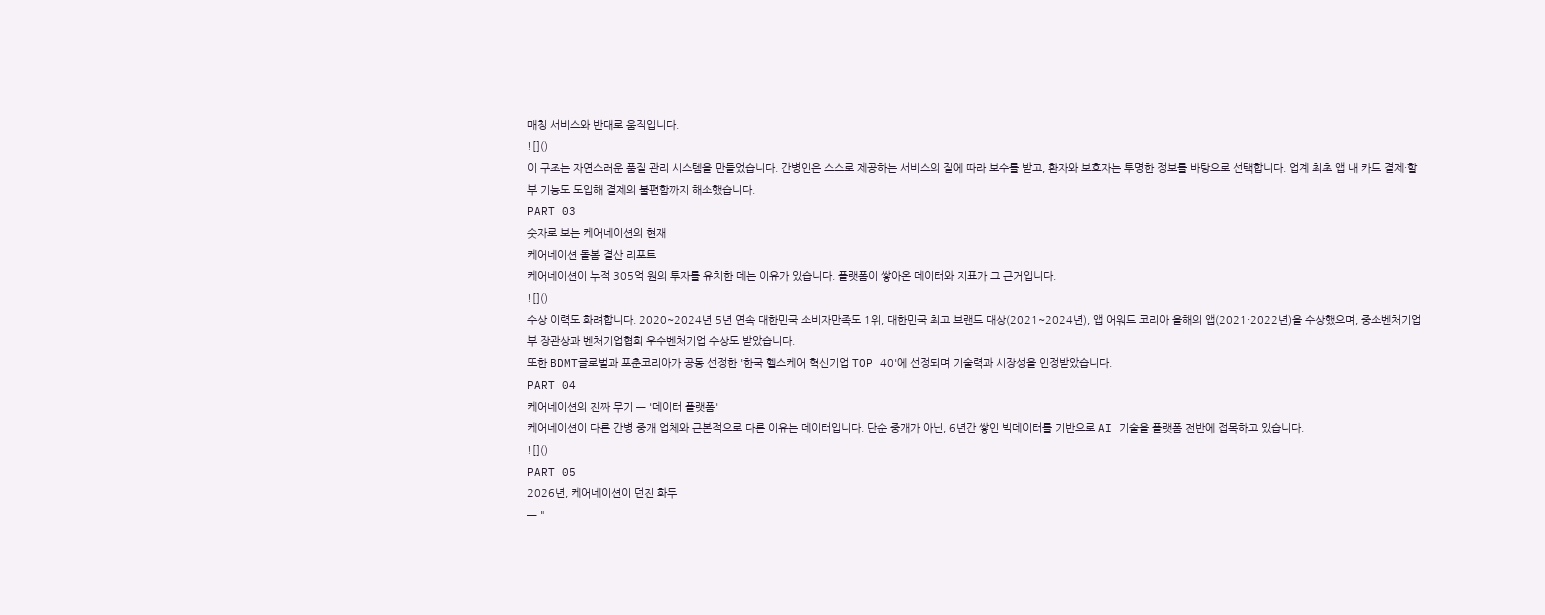매칭 서비스와 반대로 움직입니다.
![]()
이 구조는 자연스러운 품질 관리 시스템을 만들었습니다. 간병인은 스스로 제공하는 서비스의 질에 따라 보수를 받고, 환자와 보호자는 투명한 정보를 바탕으로 선택합니다. 업계 최초 앱 내 카드 결제·할부 기능도 도입해 결제의 불편함까지 해소했습니다.
PART 03
숫자로 보는 케어네이션의 현재
케어네이션 돌봄 결산 리포트
케어네이션이 누적 305억 원의 투자를 유치한 데는 이유가 있습니다. 플랫폼이 쌓아온 데이터와 지표가 그 근거입니다.
![]()
수상 이력도 화려합니다. 2020~2024년 5년 연속 대한민국 소비자만족도 1위, 대한민국 최고 브랜드 대상(2021~2024년), 앱 어워드 코리아 올해의 앱(2021·2022년)을 수상했으며, 중소벤처기업부 장관상과 벤처기업협회 우수벤처기업 수상도 받았습니다.
또한 BDMT글로벌과 포춘코리아가 공동 선정한 '한국 헬스케어 혁신기업 TOP 40'에 선정되며 기술력과 시장성을 인정받았습니다.
PART 04
케어네이션의 진짜 무기 — '데이터 플랫폼'
케어네이션이 다른 간병 중개 업체와 근본적으로 다른 이유는 데이터입니다. 단순 중개가 아닌, 6년간 쌓인 빅데이터를 기반으로 AI 기술을 플랫폼 전반에 접목하고 있습니다.
![]()
PART 05
2026년, 케어네이션이 던진 화두
— "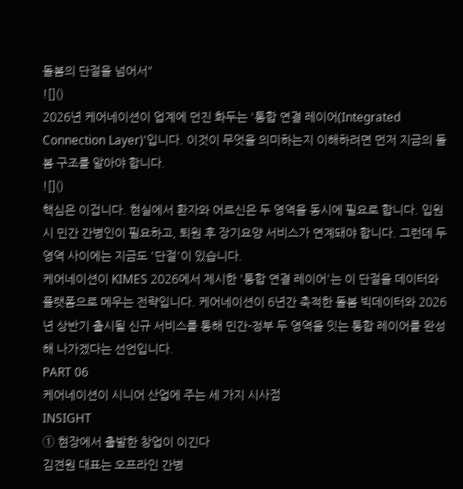돌봄의 단절을 넘어서"
![]()
2026년 케어네이션이 업계에 던진 화두는 '통합 연결 레이어(Integrated Connection Layer)'입니다. 이것이 무엇을 의미하는지 이해하려면 먼저 지금의 돌봄 구조를 알아야 합니다.
![]()
핵심은 이겁니다. 현실에서 환자와 어르신은 두 영역을 동시에 필요로 합니다. 입원 시 민간 간병인이 필요하고, 퇴원 후 장기요양 서비스가 연계돼야 합니다. 그런데 두 영역 사이에는 지금도 '단절'이 있습니다.
케어네이션이 KIMES 2026에서 제시한 '통합 연결 레이어'는 이 단절을 데이터와 플랫폼으로 메우는 전략입니다. 케어네이션이 6년간 축적한 돌봄 빅데이터와 2026년 상반기 출시될 신규 서비스를 통해 민간-정부 두 영역을 잇는 통합 레이어를 완성해 나가겠다는 선언입니다.
PART 06
케어네이션이 시니어 산업에 주는 세 가지 시사점
INSIGHT
① 현장에서 출발한 창업이 이긴다
김견원 대표는 오프라인 간병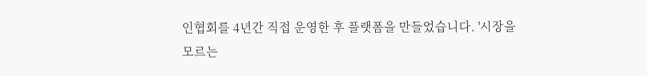인협회를 4년간 직접 운영한 후 플랫폼을 만들었습니다. '시장을 모르는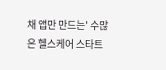채 앱만 만드는' 수많은 헬스케어 스타트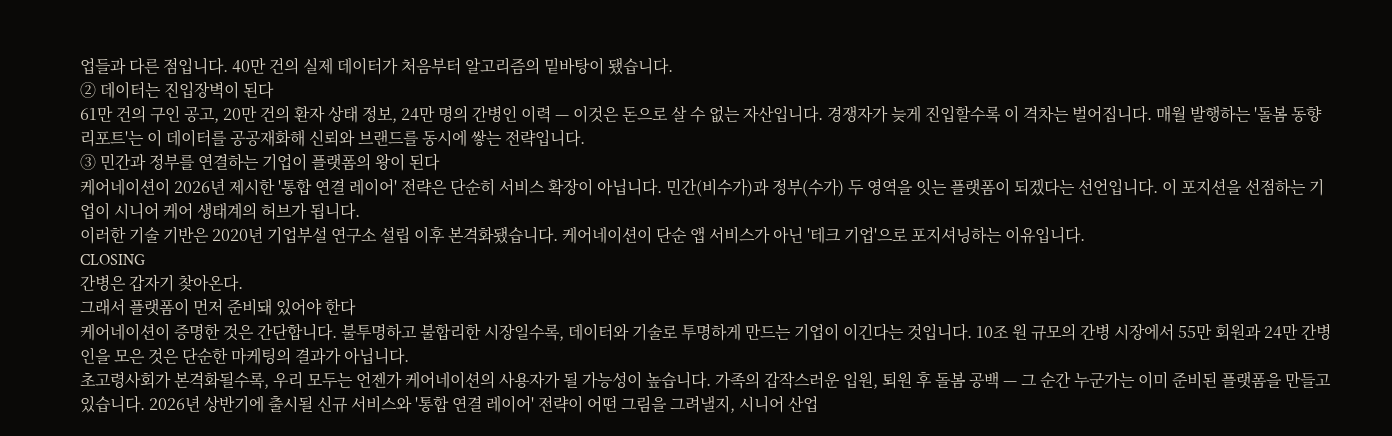업들과 다른 점입니다. 40만 건의 실제 데이터가 처음부터 알고리즘의 밑바탕이 됐습니다.
② 데이터는 진입장벽이 된다
61만 건의 구인 공고, 20만 건의 환자 상태 정보, 24만 명의 간병인 이력 — 이것은 돈으로 살 수 없는 자산입니다. 경쟁자가 늦게 진입할수록 이 격차는 벌어집니다. 매월 발행하는 '돌봄 동향 리포트'는 이 데이터를 공공재화해 신뢰와 브랜드를 동시에 쌓는 전략입니다.
③ 민간과 정부를 연결하는 기업이 플랫폼의 왕이 된다
케어네이션이 2026년 제시한 '통합 연결 레이어' 전략은 단순히 서비스 확장이 아닙니다. 민간(비수가)과 정부(수가) 두 영역을 잇는 플랫폼이 되겠다는 선언입니다. 이 포지션을 선점하는 기업이 시니어 케어 생태계의 허브가 됩니다.
이러한 기술 기반은 2020년 기업부설 연구소 설립 이후 본격화됐습니다. 케어네이션이 단순 앱 서비스가 아닌 '테크 기업'으로 포지셔닝하는 이유입니다.
CLOSING
간병은 갑자기 찾아온다.
그래서 플랫폼이 먼저 준비돼 있어야 한다
케어네이션이 증명한 것은 간단합니다. 불투명하고 불합리한 시장일수록, 데이터와 기술로 투명하게 만드는 기업이 이긴다는 것입니다. 10조 원 규모의 간병 시장에서 55만 회원과 24만 간병인을 모은 것은 단순한 마케팅의 결과가 아닙니다.
초고령사회가 본격화될수록, 우리 모두는 언젠가 케어네이션의 사용자가 될 가능성이 높습니다. 가족의 갑작스러운 입원, 퇴원 후 돌봄 공백 — 그 순간 누군가는 이미 준비된 플랫폼을 만들고 있습니다. 2026년 상반기에 출시될 신규 서비스와 '통합 연결 레이어' 전략이 어떤 그림을 그려낼지, 시니어 산업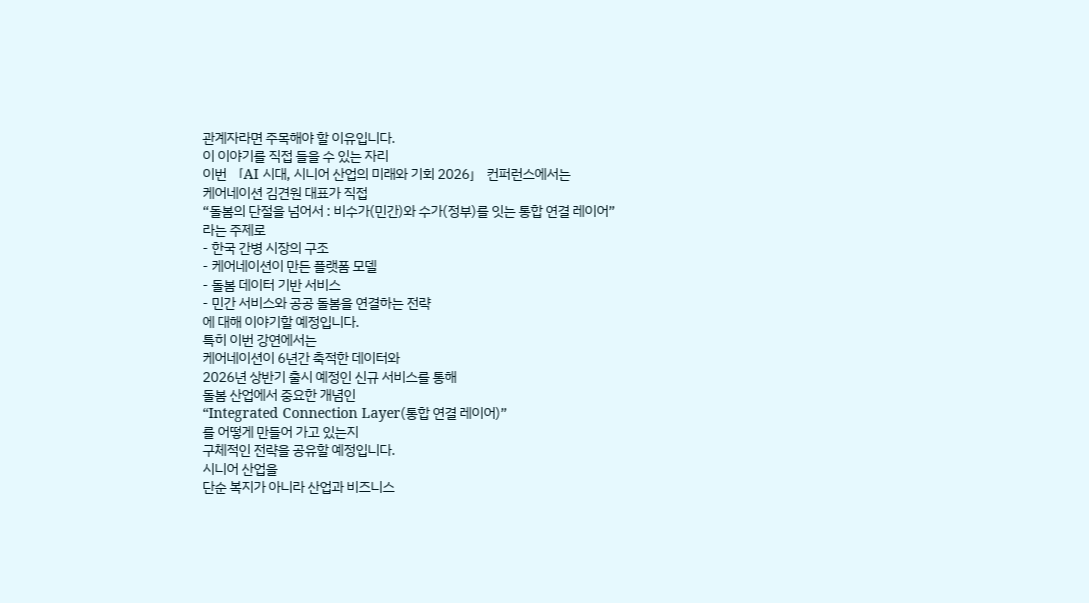관계자라면 주목해야 할 이유입니다.
이 이야기를 직접 들을 수 있는 자리
이번 「AI 시대, 시니어 산업의 미래와 기회 2026」 컨퍼런스에서는
케어네이션 김견원 대표가 직접
“돌봄의 단절을 넘어서 : 비수가(민간)와 수가(정부)를 잇는 통합 연결 레이어”
라는 주제로
- 한국 간병 시장의 구조
- 케어네이션이 만든 플랫폼 모델
- 돌봄 데이터 기반 서비스
- 민간 서비스와 공공 돌봄을 연결하는 전략
에 대해 이야기할 예정입니다.
특히 이번 강연에서는
케어네이션이 6년간 축적한 데이터와
2026년 상반기 출시 예정인 신규 서비스를 통해
돌봄 산업에서 중요한 개념인
“Integrated Connection Layer(통합 연결 레이어)”
를 어떻게 만들어 가고 있는지
구체적인 전략을 공유할 예정입니다.
시니어 산업을
단순 복지가 아니라 산업과 비즈니스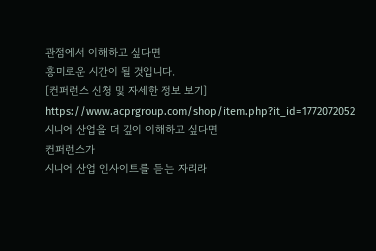관점에서 이해하고 싶다면
흥미로운 시간이 될 것입니다.
[컨퍼런스 신청 및 자세한 정보 보기]
https://www.acprgroup.com/shop/item.php?it_id=1772072052
시니어 산업을 더 깊이 이해하고 싶다면
컨퍼런스가
시니어 산업 인사이트를 듣는 자리라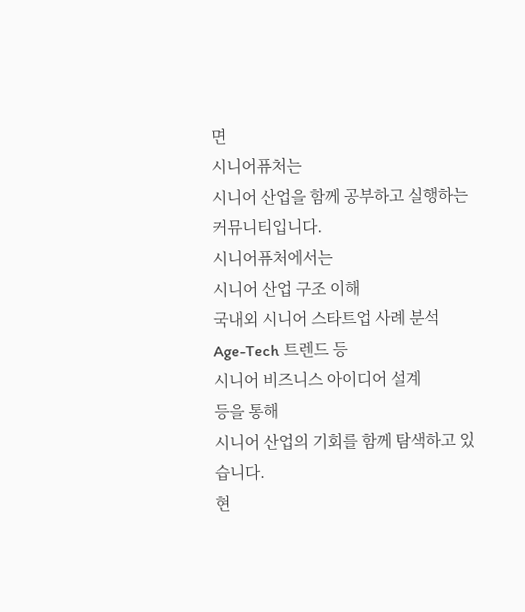면
시니어퓨처는
시니어 산업을 함께 공부하고 실행하는 커뮤니티입니다.
시니어퓨처에서는
시니어 산업 구조 이해
국내외 시니어 스타트업 사례 분석
Age-Tech 트렌드 등
시니어 비즈니스 아이디어 설계
등을 통해
시니어 산업의 기회를 함께 탐색하고 있습니다.
현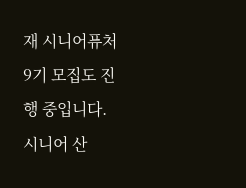재 시니어퓨처 9기 모집도 진행 중입니다.
시니어 산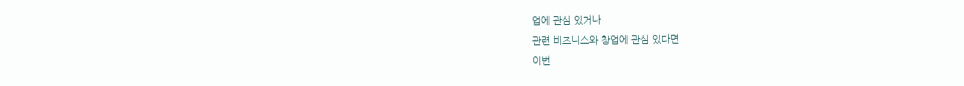업에 관심 있거나
관련 비즈니스와 창업에 관심 있다면
이번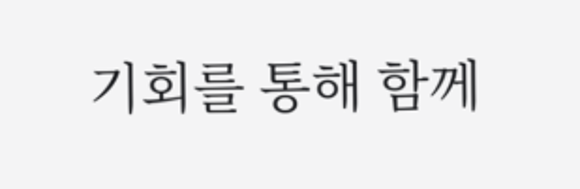기회를 통해 함께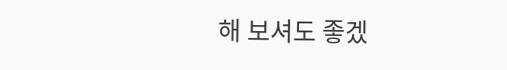해 보셔도 좋겠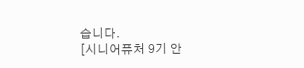습니다.
[시니어퓨처 9기 안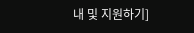내 및 지원하기]